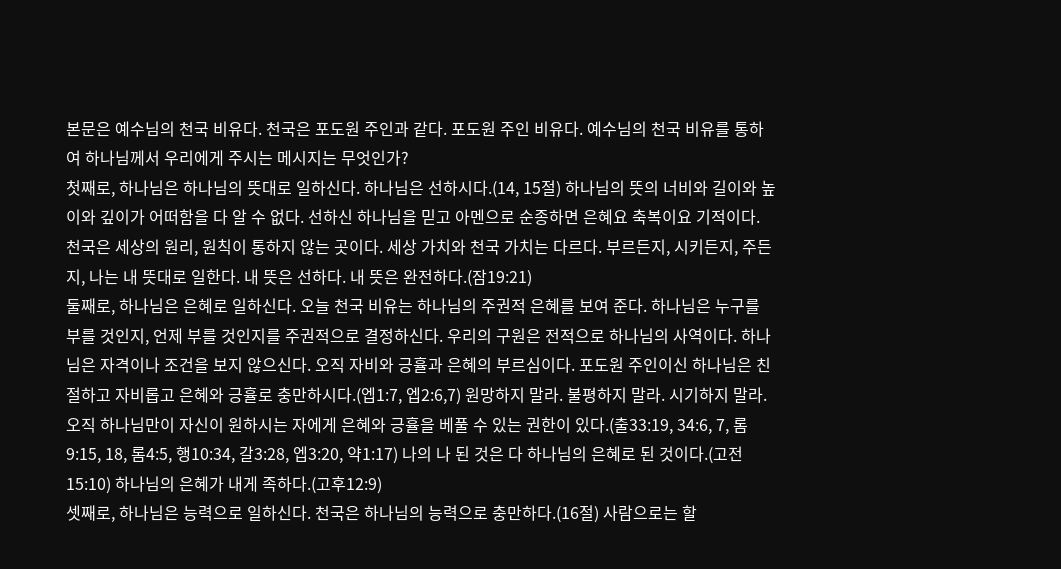본문은 예수님의 천국 비유다. 천국은 포도원 주인과 같다. 포도원 주인 비유다. 예수님의 천국 비유를 통하여 하나님께서 우리에게 주시는 메시지는 무엇인가?
첫째로, 하나님은 하나님의 뜻대로 일하신다. 하나님은 선하시다.(14, 15절) 하나님의 뜻의 너비와 길이와 높이와 깊이가 어떠함을 다 알 수 없다. 선하신 하나님을 믿고 아멘으로 순종하면 은혜요 축복이요 기적이다. 천국은 세상의 원리, 원칙이 통하지 않는 곳이다. 세상 가치와 천국 가치는 다르다. 부르든지, 시키든지, 주든지, 나는 내 뜻대로 일한다. 내 뜻은 선하다. 내 뜻은 완전하다.(잠19:21)
둘째로, 하나님은 은혜로 일하신다. 오늘 천국 비유는 하나님의 주권적 은혜를 보여 준다. 하나님은 누구를 부를 것인지, 언제 부를 것인지를 주권적으로 결정하신다. 우리의 구원은 전적으로 하나님의 사역이다. 하나님은 자격이나 조건을 보지 않으신다. 오직 자비와 긍휼과 은혜의 부르심이다. 포도원 주인이신 하나님은 친절하고 자비롭고 은혜와 긍휼로 충만하시다.(엡1:7, 엡2:6,7) 원망하지 말라. 불평하지 말라. 시기하지 말라. 오직 하나님만이 자신이 원하시는 자에게 은혜와 긍휼을 베풀 수 있는 권한이 있다.(출33:19, 34:6, 7, 롬9:15, 18, 롬4:5, 행10:34, 갈3:28, 엡3:20, 약1:17) 나의 나 된 것은 다 하나님의 은혜로 된 것이다.(고전15:10) 하나님의 은혜가 내게 족하다.(고후12:9)
셋째로, 하나님은 능력으로 일하신다. 천국은 하나님의 능력으로 충만하다.(16절) 사람으로는 할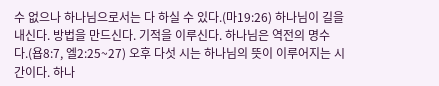수 없으나 하나님으로서는 다 하실 수 있다.(마19:26) 하나님이 길을 내신다. 방법을 만드신다. 기적을 이루신다. 하나님은 역전의 명수다.(욥8:7, 엘2:25~27) 오후 다섯 시는 하나님의 뜻이 이루어지는 시간이다. 하나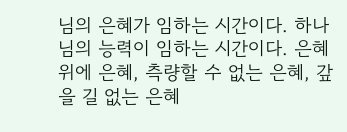님의 은혜가 임하는 시간이다. 하나님의 능력이 임하는 시간이다. 은혜 위에 은혜, 측량할 수 없는 은혜, 갚을 길 없는 은혜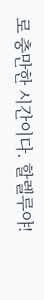로 충만한 시간이다. 할렐루야!